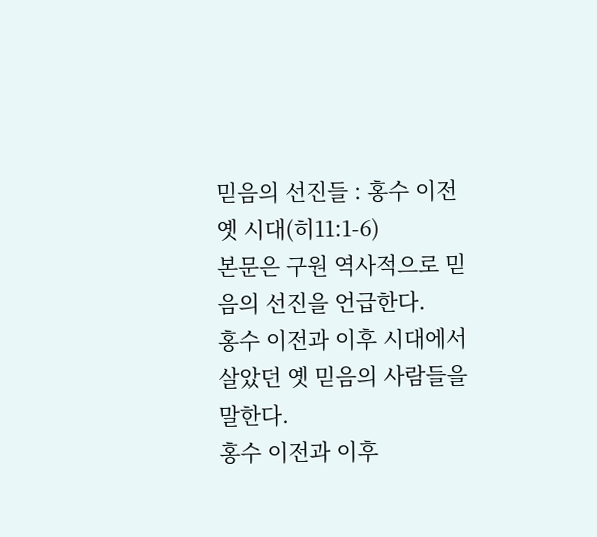믿음의 선진들 : 홍수 이전 옛 시대(히11:1-6)
본문은 구원 역사적으로 믿음의 선진을 언급한다.
홍수 이전과 이후 시대에서 살았던 옛 믿음의 사람들을 말한다.
홍수 이전과 이후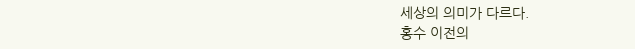세상의 의미가 다르다.
홍수 이전의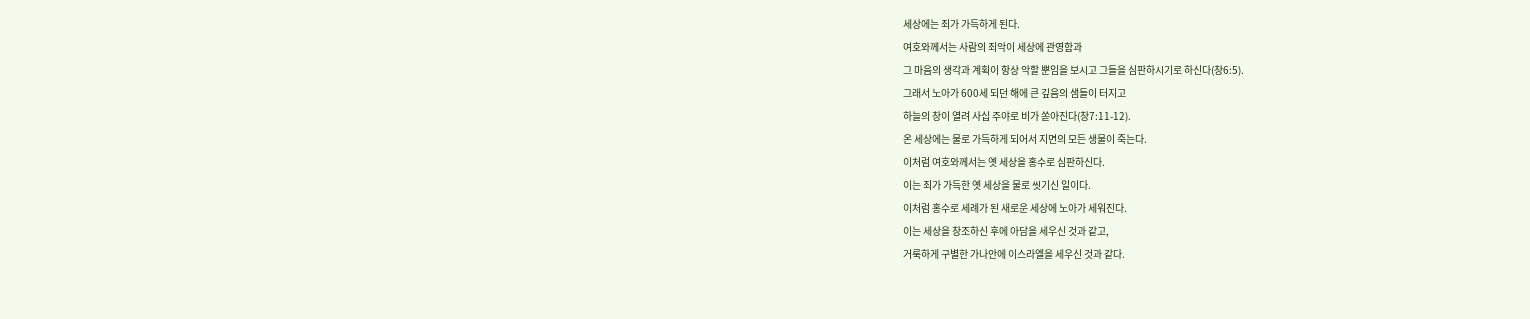세상에는 죄가 가득하게 된다.
여호와께서는 사람의 죄악이 세상에 관영함과
그 마음의 생각과 계획이 항상 악할 뿐임을 보시고 그들을 심판하시기로 하신다(창6:5).
그래서 노아가 600세 되던 해에 큰 깊음의 샘들이 터지고
하늘의 창이 열려 사십 주야로 비가 쏟아진다(창7:11-12).
온 세상에는 물로 가득하게 되어서 지면의 모든 생물이 죽는다.
이처럼 여호와께서는 옛 세상을 홍수로 심판하신다.
이는 죄가 가득한 옛 세상을 물로 씻기신 일이다.
이처럼 홍수로 세례가 된 새로운 세상에 노아가 세워진다.
이는 세상을 창조하신 후에 아담을 세우신 것과 같고,
거룩하게 구별한 가나안에 이스라엘을 세우신 것과 같다.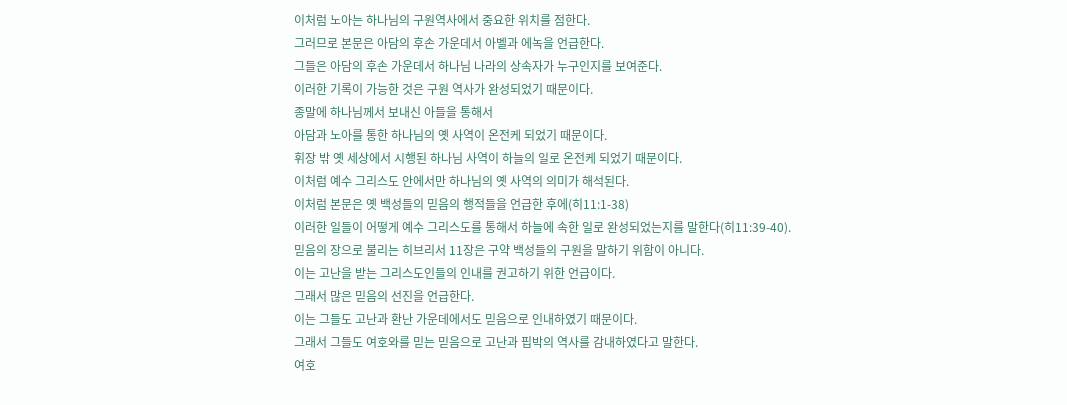이처럼 노아는 하나님의 구원역사에서 중요한 위치를 점한다.
그러므로 본문은 아담의 후손 가운데서 아벨과 에녹을 언급한다.
그들은 아담의 후손 가운데서 하나님 나라의 상속자가 누구인지를 보여준다.
이러한 기록이 가능한 것은 구원 역사가 완성되었기 때문이다.
종말에 하나님께서 보내신 아들을 통해서
아담과 노아를 통한 하나님의 옛 사역이 온전케 되었기 때문이다.
휘장 밖 옛 세상에서 시행된 하나님 사역이 하늘의 일로 온전케 되었기 때문이다.
이처럼 예수 그리스도 안에서만 하나님의 옛 사역의 의미가 해석된다.
이처럼 본문은 옛 백성들의 믿음의 행적들을 언급한 후에(히11:1-38)
이러한 일들이 어떻게 예수 그리스도를 통해서 하늘에 속한 일로 완성되었는지를 말한다(히11:39-40).
믿음의 장으로 불리는 히브리서 11장은 구약 백성들의 구원을 말하기 위함이 아니다.
이는 고난을 받는 그리스도인들의 인내를 권고하기 위한 언급이다.
그래서 많은 믿음의 선진을 언급한다.
이는 그들도 고난과 환난 가운데에서도 믿음으로 인내하였기 때문이다.
그래서 그들도 여호와를 믿는 믿음으로 고난과 핍박의 역사를 감내하였다고 말한다.
여호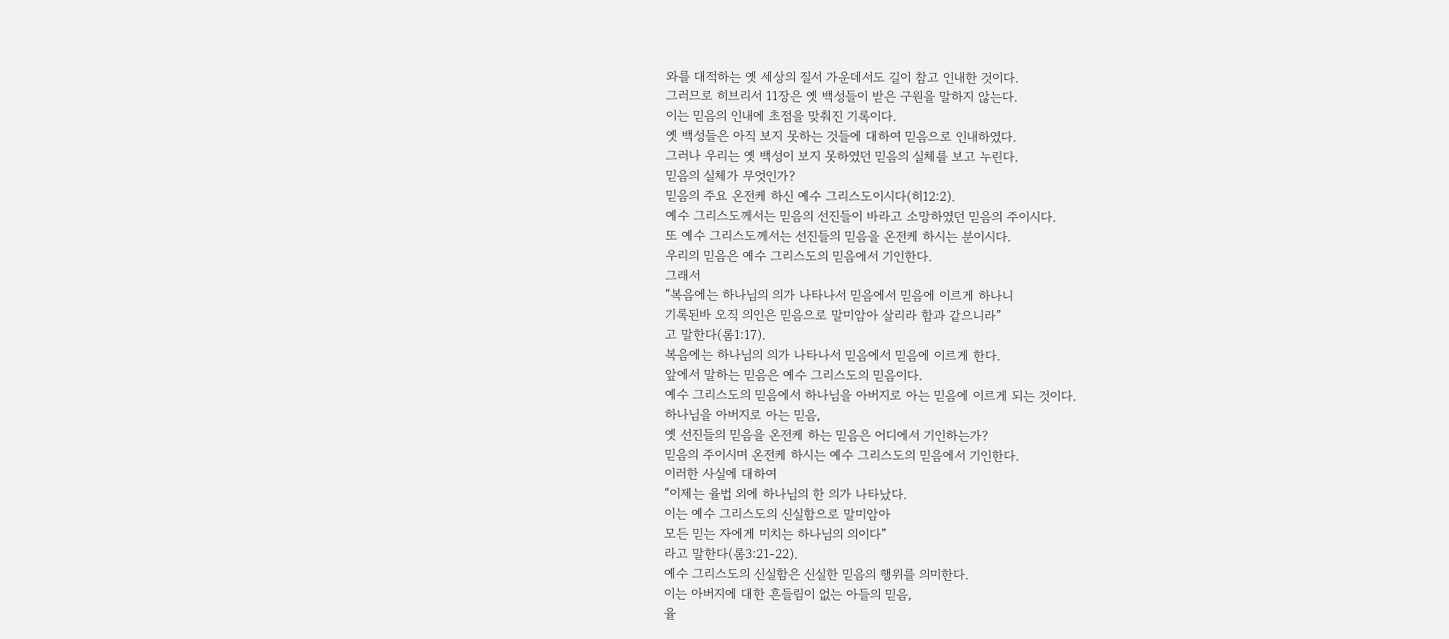와를 대적하는 옛 세상의 질서 가운데서도 길이 참고 인내한 것이다.
그러므로 히브리서 11장은 옛 백성들이 받은 구원을 말하지 않는다.
이는 믿음의 인내에 초점을 맞춰진 기록이다.
옛 백성들은 아직 보지 못하는 것들에 대하여 믿음으로 인내하였다.
그러나 우리는 옛 백성이 보지 못하였던 믿음의 실체를 보고 누린다.
믿음의 실체가 무엇인가?
믿음의 주요 온전케 하신 예수 그리스도이시다(히12:2).
예수 그리스도께서는 믿음의 선진들이 바라고 소망하였던 믿음의 주이시다.
또 예수 그리스도께서는 선진들의 믿음을 온전케 하시는 분이시다.
우리의 믿음은 예수 그리스도의 믿음에서 기인한다.
그래서
“복음에는 하나님의 의가 나타나서 믿음에서 믿음에 이르게 하나니
기록된바 오직 의인은 믿음으로 말미암아 살리라 함과 같으니라”
고 말한다(롬1:17).
복음에는 하나님의 의가 나타나서 믿음에서 믿음에 이르게 한다.
앞에서 말하는 믿음은 예수 그리스도의 믿음이다.
예수 그리스도의 믿음에서 하나님을 아버지로 아는 믿음에 이르게 되는 것이다.
하나님을 아버지로 아는 믿음,
옛 선진들의 믿음을 온전케 하는 믿음은 어디에서 기인하는가?
믿음의 주이시며 온전케 하시는 예수 그리스도의 믿음에서 기인한다.
이러한 사실에 대하여
“이제는 율법 외에 하나님의 한 의가 나타났다.
이는 예수 그리스도의 신실함으로 말미암아
모든 믿는 자에게 미치는 하나님의 의이다”
라고 말한다(롬3:21-22).
예수 그리스도의 신실함은 신실한 믿음의 행위를 의미한다.
이는 아버지에 대한 흔들림이 없는 아들의 믿음,
율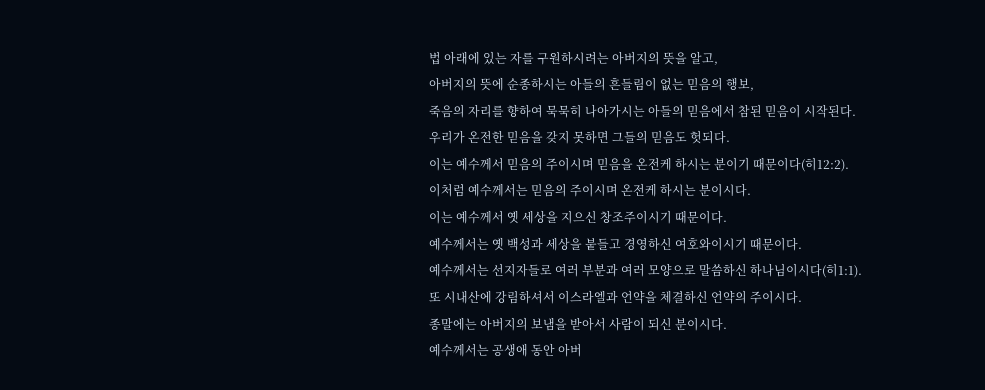법 아래에 있는 자를 구원하시려는 아버지의 뜻을 알고,
아버지의 뜻에 순종하시는 아들의 흔들림이 없는 믿음의 행보,
죽음의 자리를 향하여 묵묵히 나아가시는 아들의 믿음에서 참된 믿음이 시작된다.
우리가 온전한 믿음을 갖지 못하면 그들의 믿음도 헛되다.
이는 예수께서 믿음의 주이시며 믿음을 온전케 하시는 분이기 때문이다(히12:2).
이처럼 예수께서는 믿음의 주이시며 온전케 하시는 분이시다.
이는 예수께서 옛 세상을 지으신 창조주이시기 때문이다.
예수께서는 옛 백성과 세상을 붙들고 경영하신 여호와이시기 때문이다.
예수께서는 선지자들로 여러 부분과 여러 모양으로 말씀하신 하나님이시다(히1:1).
또 시내산에 강림하셔서 이스라엘과 언약을 체결하신 언약의 주이시다.
종말에는 아버지의 보냄을 받아서 사람이 되신 분이시다.
예수께서는 공생애 동안 아버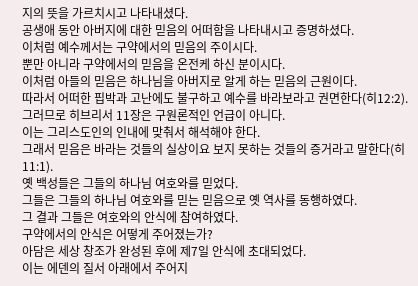지의 뜻을 가르치시고 나타내셨다.
공생애 동안 아버지에 대한 믿음의 어떠함을 나타내시고 증명하셨다.
이처럼 예수께서는 구약에서의 믿음의 주이시다.
뿐만 아니라 구약에서의 믿음을 온전케 하신 분이시다.
이처럼 아들의 믿음은 하나님을 아버지로 알게 하는 믿음의 근원이다.
따라서 어떠한 핍박과 고난에도 불구하고 예수를 바라보라고 권면한다(히12:2).
그러므로 히브리서 11장은 구원론적인 언급이 아니다.
이는 그리스도인의 인내에 맞춰서 해석해야 한다.
그래서 믿음은 바라는 것들의 실상이요 보지 못하는 것들의 증거라고 말한다(히11:1).
옛 백성들은 그들의 하나님 여호와를 믿었다.
그들은 그들의 하나님 여호와를 믿는 믿음으로 옛 역사를 동행하였다.
그 결과 그들은 여호와의 안식에 참여하였다.
구약에서의 안식은 어떻게 주어졌는가?
아담은 세상 창조가 완성된 후에 제7일 안식에 초대되었다.
이는 에덴의 질서 아래에서 주어지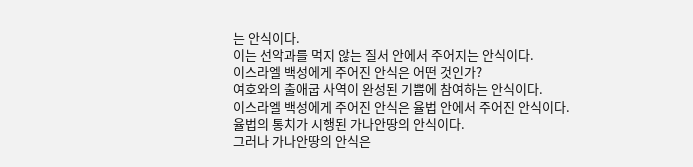는 안식이다.
이는 선악과를 먹지 않는 질서 안에서 주어지는 안식이다.
이스라엘 백성에게 주어진 안식은 어떤 것인가?
여호와의 출애굽 사역이 완성된 기쁨에 참여하는 안식이다.
이스라엘 백성에게 주어진 안식은 율법 안에서 주어진 안식이다.
율법의 통치가 시행된 가나안땅의 안식이다.
그러나 가나안땅의 안식은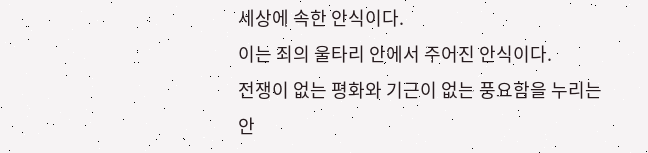세상에 속한 안식이다.
이는 죄의 울타리 안에서 주어진 안식이다.
전쟁이 없는 평화와 기근이 없는 풍요함을 누리는 안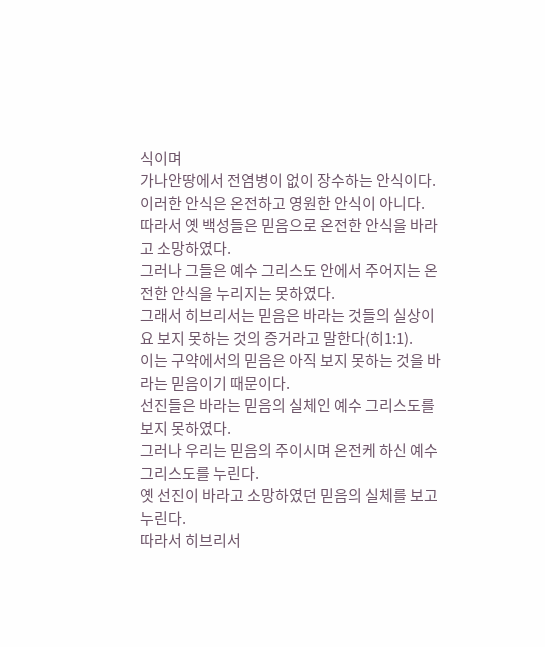식이며
가나안땅에서 전염병이 없이 장수하는 안식이다.
이러한 안식은 온전하고 영원한 안식이 아니다.
따라서 옛 백성들은 믿음으로 온전한 안식을 바라고 소망하였다.
그러나 그들은 예수 그리스도 안에서 주어지는 온전한 안식을 누리지는 못하였다.
그래서 히브리서는 믿음은 바라는 것들의 실상이요 보지 못하는 것의 증거라고 말한다(히1:1).
이는 구약에서의 믿음은 아직 보지 못하는 것을 바라는 믿음이기 때문이다.
선진들은 바라는 믿음의 실체인 예수 그리스도를 보지 못하였다.
그러나 우리는 믿음의 주이시며 온전케 하신 예수 그리스도를 누린다.
옛 선진이 바라고 소망하였던 믿음의 실체를 보고 누린다.
따라서 히브리서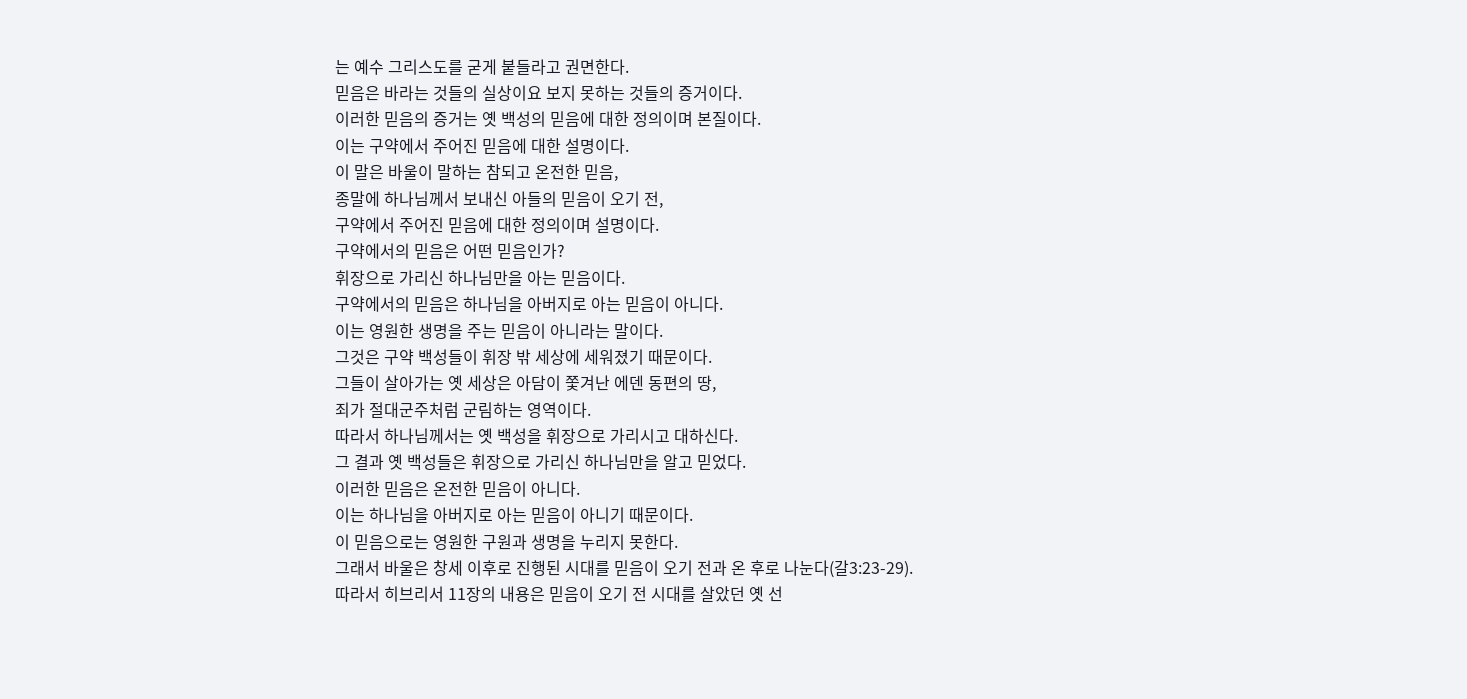는 예수 그리스도를 굳게 붙들라고 권면한다.
믿음은 바라는 것들의 실상이요 보지 못하는 것들의 증거이다.
이러한 믿음의 증거는 옛 백성의 믿음에 대한 정의이며 본질이다.
이는 구약에서 주어진 믿음에 대한 설명이다.
이 말은 바울이 말하는 참되고 온전한 믿음,
종말에 하나님께서 보내신 아들의 믿음이 오기 전,
구약에서 주어진 믿음에 대한 정의이며 설명이다.
구약에서의 믿음은 어떤 믿음인가?
휘장으로 가리신 하나님만을 아는 믿음이다.
구약에서의 믿음은 하나님을 아버지로 아는 믿음이 아니다.
이는 영원한 생명을 주는 믿음이 아니라는 말이다.
그것은 구약 백성들이 휘장 밖 세상에 세워졌기 때문이다.
그들이 살아가는 옛 세상은 아담이 쫓겨난 에덴 동편의 땅,
죄가 절대군주처럼 군림하는 영역이다.
따라서 하나님께서는 옛 백성을 휘장으로 가리시고 대하신다.
그 결과 옛 백성들은 휘장으로 가리신 하나님만을 알고 믿었다.
이러한 믿음은 온전한 믿음이 아니다.
이는 하나님을 아버지로 아는 믿음이 아니기 때문이다.
이 믿음으로는 영원한 구원과 생명을 누리지 못한다.
그래서 바울은 창세 이후로 진행된 시대를 믿음이 오기 전과 온 후로 나눈다(갈3:23-29).
따라서 히브리서 11장의 내용은 믿음이 오기 전 시대를 살았던 옛 선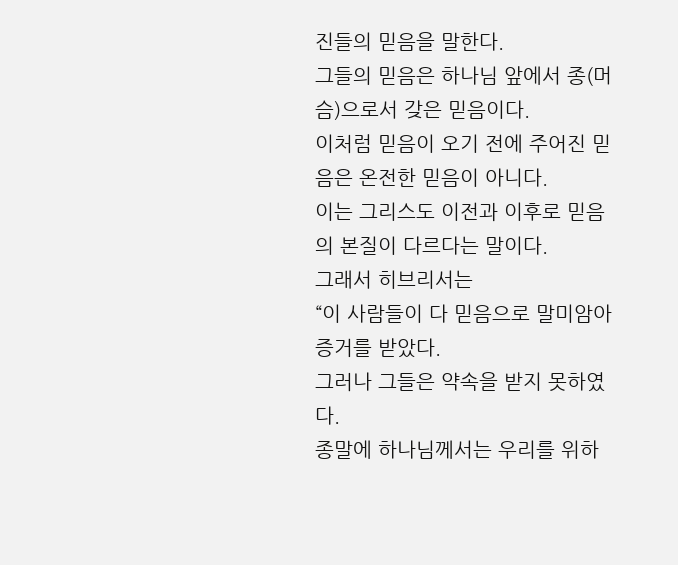진들의 믿음을 말한다.
그들의 믿음은 하나님 앞에서 종(머슴)으로서 갖은 믿음이다.
이처럼 믿음이 오기 전에 주어진 믿음은 온전한 믿음이 아니다.
이는 그리스도 이전과 이후로 믿음의 본질이 다르다는 말이다.
그래서 히브리서는
“이 사람들이 다 믿음으로 말미암아 증거를 받았다.
그러나 그들은 약속을 받지 못하였다.
종말에 하나님께서는 우리를 위하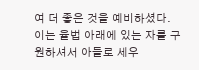여 더 좋은 것을 예비하셨다.
이는 율법 아래에 있는 자를 구원하셔서 아들로 세우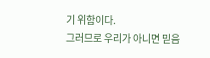기 위함이다.
그러므로 우리가 아니면 믿음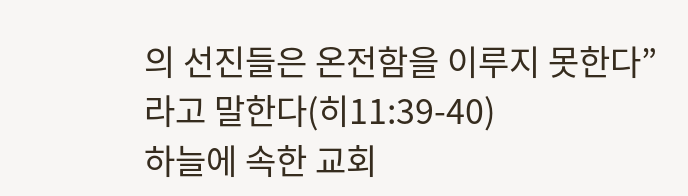의 선진들은 온전함을 이루지 못한다”
라고 말한다(히11:39-40)
하늘에 속한 교회